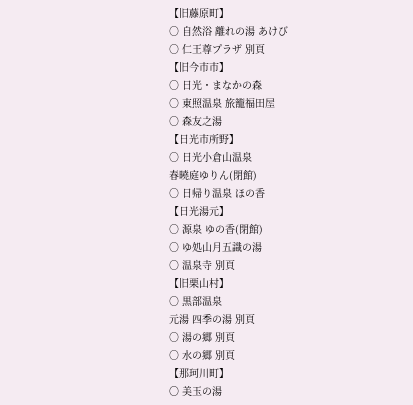【旧藤原町】
○ 自然浴 離れの湯 あけび
○ 仁王尊プラザ 別頁
【旧今市市】
○ 日光・まなかの森
○ 東照温泉 旅籠福田屋
○ 森友之湯
【日光市所野】
○ 日光小倉山温泉
春曉庭ゆりん(閉館)
○ 日帰り温泉 ほの香
【日光湯元】
○ 源泉 ゆの香(閉館)
○ ゆ処山月五識の湯
○ 温泉寺 別頁
【旧栗山村】
○ 黒部温泉
元湯 四季の湯 別頁
○ 湯の郷 別頁
○ 水の郷 別頁
【那珂川町】
〇 美玉の湯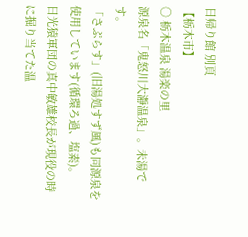日帰り館 別頁
【栃木市】
○ 栃木温泉 湯楽の里
源泉名「鬼怒川大瀞温泉」。未湯です。
「さぷらす」(旧湯処すず風)も同源泉を使用しています(循環ろ過、塩素)。
日光猿軍団の真中敏雄校長が現役の時に掘り当てた温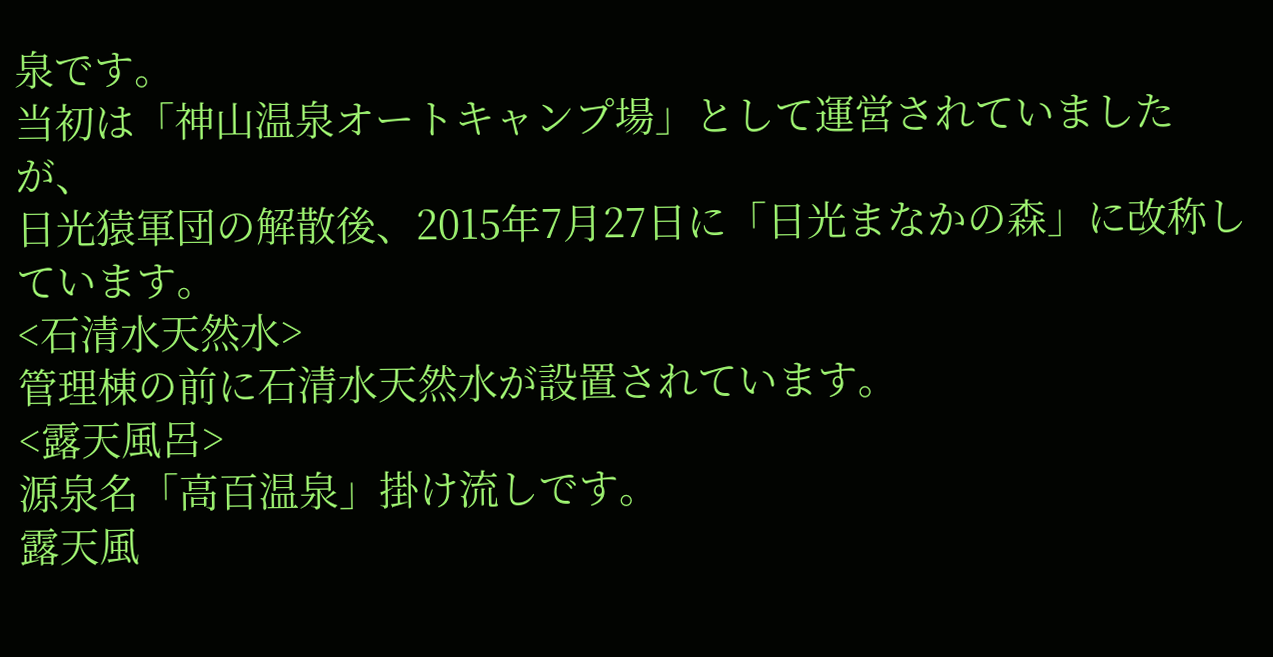泉です。
当初は「神山温泉オートキャンプ場」として運営されていましたが、
日光猿軍団の解散後、2015年7月27日に「日光まなかの森」に改称しています。
<石清水天然水>
管理棟の前に石清水天然水が設置されています。
<露天風呂>
源泉名「高百温泉」掛け流しです。
露天風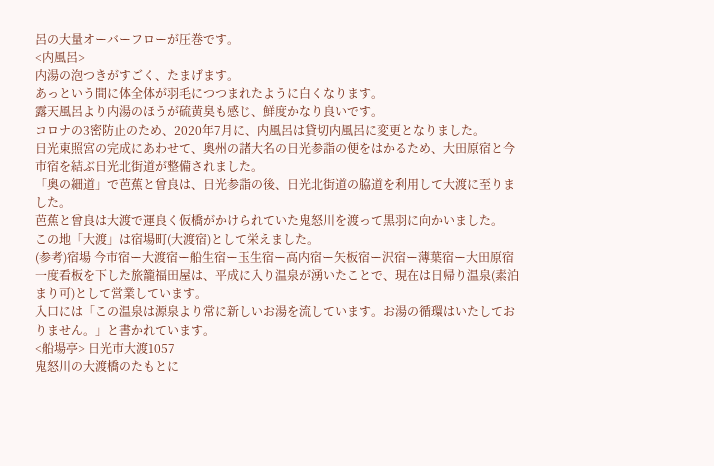呂の大量オーバーフローが圧巻です。
<内風呂>
内湯の泡つきがすごく、たまげます。
あっという間に体全体が羽毛につつまれたように白くなります。
露天風呂より内湯のほうが硫黄臭も感じ、鮮度かなり良いです。
コロナの3密防止のため、2020年7月に、内風呂は貸切内風呂に変更となりました。
日光東照宮の完成にあわせて、奥州の諸大名の日光参詣の便をはかるため、大田原宿と今市宿を結ぶ日光北街道が整備されました。
「奥の細道」で芭蕉と曾良は、日光参詣の後、日光北街道の脇道を利用して大渡に至りました。
芭蕉と曾良は大渡で運良く仮橋がかけられていた鬼怒川を渡って黒羽に向かいました。
この地「大渡」は宿場町(大渡宿)として栄えました。
(参考)宿場 今市宿ー大渡宿ー船生宿ー玉生宿ー高内宿ー矢板宿ー沢宿ー薄葉宿ー大田原宿
一度看板を下した旅籠福田屋は、平成に入り温泉が湧いたことで、現在は日帰り温泉(素泊まり可)として営業しています。
入口には「この温泉は源泉より常に新しいお湯を流しています。お湯の循環はいたしておりません。」と書かれています。
<船場亭> 日光市大渡1057
鬼怒川の大渡橋のたもとに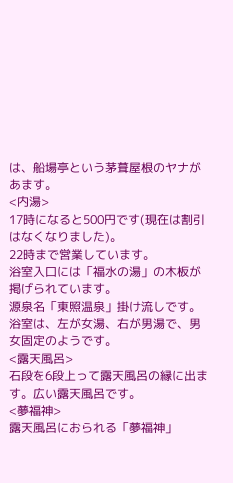は、船場亭という茅葺屋根のヤナがあます。
<内湯>
17時になると500円です(現在は割引はなくなりました)。
22時まで営業しています。
浴室入口には「福水の湯」の木板が掲げられています。
源泉名「東照温泉」掛け流しです。
浴室は、左が女湯、右が男湯で、男女固定のようです。
<露天風呂>
石段を6段上って露天風呂の縁に出ます。広い露天風呂です。
<夢福神>
露天風呂におられる「夢福神」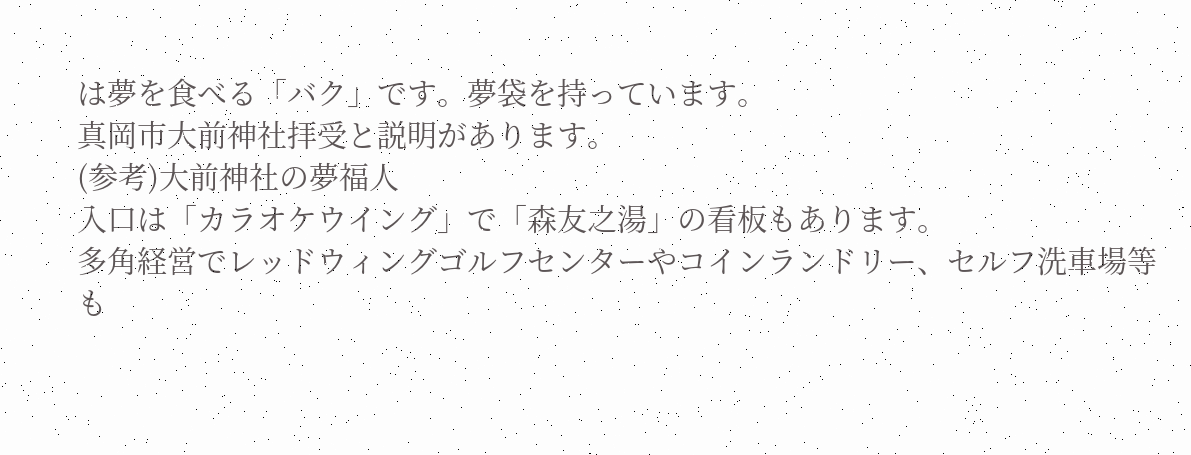は夢を食べる「バク」です。夢袋を持っています。
真岡市大前神社拝受と説明があります。
(参考)大前神社の夢福人
入口は「カラオケウイング」で「森友之湯」の看板もあります。
多角経営でレッドウィングゴルフセンターやコインランドリー、セルフ洗車場等も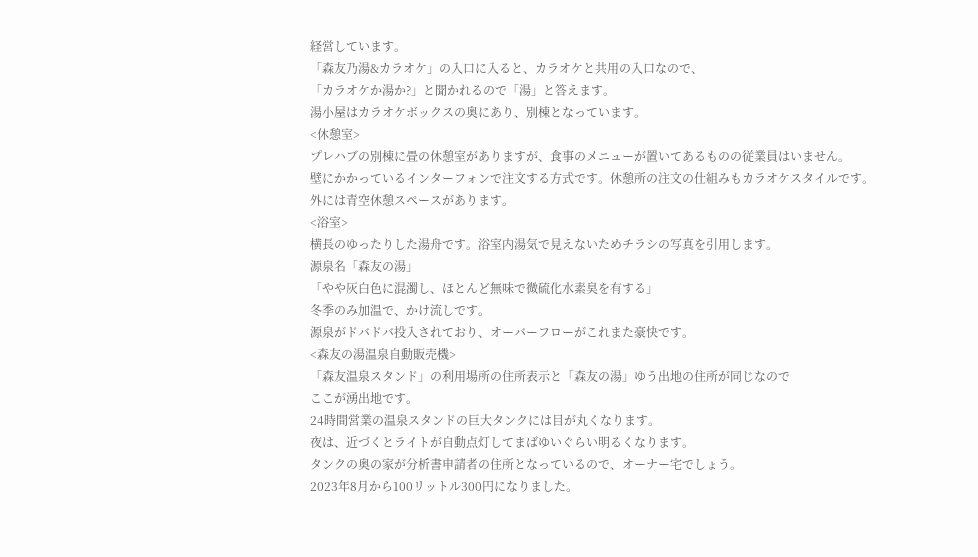経営しています。
「森友乃湯&カラオケ」の入口に入ると、カラオケと共用の入口なので、
「カラオケか湯か?」と聞かれるので「湯」と答えます。
湯小屋はカラオケボックスの奥にあり、別棟となっています。
<休憩室>
プレハブの別棟に畳の休憩室がありますが、食事のメニューが置いてあるものの従業員はいません。
壁にかかっているインターフォンで注文する方式です。休憩所の注文の仕組みもカラオケスタイルです。
外には青空休憩スペースがあります。
<浴室>
横長のゆったりした湯舟です。浴室内湯気で見えないためチラシの写真を引用します。
源泉名「森友の湯」
「やや灰白色に混濁し、ほとんど無味で微硫化水素臭を有する」
冬季のみ加温で、かけ流しです。
源泉がドバドバ投入されており、オーバーフローがこれまた豪快です。
<森友の湯温泉自動販売機>
「森友温泉スタンド」の利用場所の住所表示と「森友の湯」ゆう出地の住所が同じなので
ここが湧出地です。
24時間営業の温泉スタンドの巨大タンクには目が丸くなります。
夜は、近づくとライトが自動点灯してまばゆいぐらい明るくなります。
タンクの奥の家が分析書申請者の住所となっているので、オーナー宅でしょう。
2023年8月から100リットル300円になりました。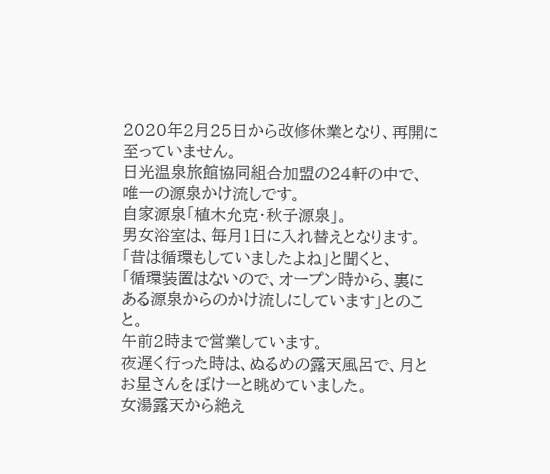2020年2月25日から改修休業となり、再開に至っていません。
日光温泉旅館協同組合加盟の24軒の中で、唯一の源泉かけ流しです。
自家源泉「植木允克・秋子源泉」。
男女浴室は、毎月1日に入れ替えとなります。
「昔は循環もしていましたよね」と聞くと、
「循環装置はないので、オープン時から、裏にある源泉からのかけ流しにしています」とのこと。
午前2時まで営業しています。
夜遅く行った時は、ぬるめの露天風呂で、月とお星さんをぼけーと眺めていました。
女湯露天から絶え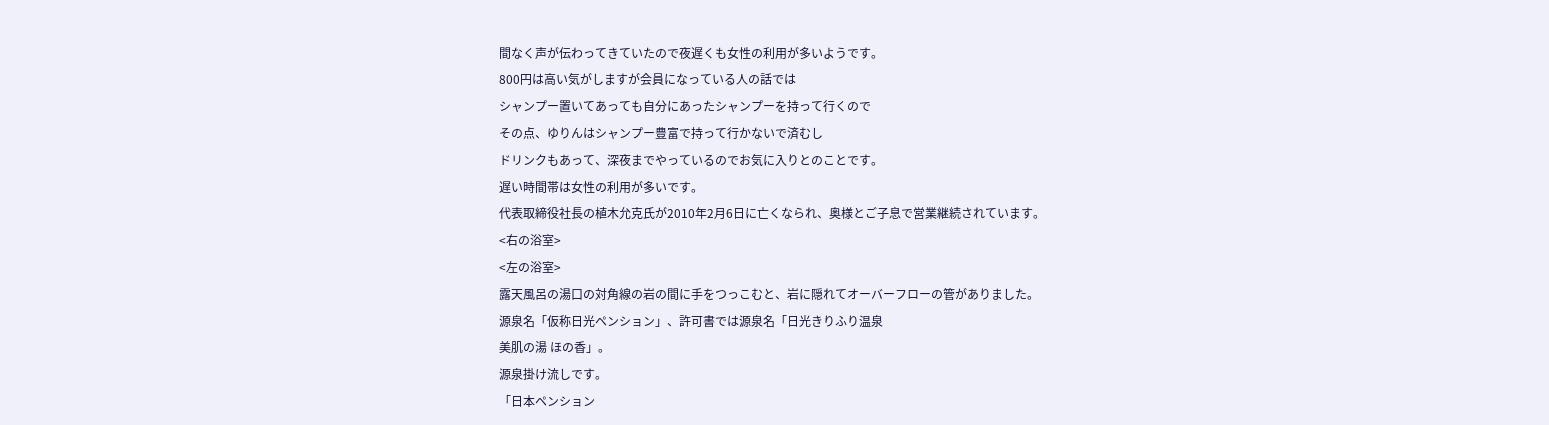間なく声が伝わってきていたので夜遅くも女性の利用が多いようです。
800円は高い気がしますが会員になっている人の話では
シャンプー置いてあっても自分にあったシャンプーを持って行くので
その点、ゆりんはシャンプー豊富で持って行かないで済むし
ドリンクもあって、深夜までやっているのでお気に入りとのことです。
遅い時間帯は女性の利用が多いです。
代表取締役社長の植木允克氏が2010年2月6日に亡くなられ、奥様とご子息で営業継続されています。
<右の浴室>
<左の浴室>
露天風呂の湯口の対角線の岩の間に手をつっこむと、岩に隠れてオーバーフローの管がありました。
源泉名「仮称日光ペンション」、許可書では源泉名「日光きりふり温泉
美肌の湯 ほの香」。
源泉掛け流しです。
「日本ペンション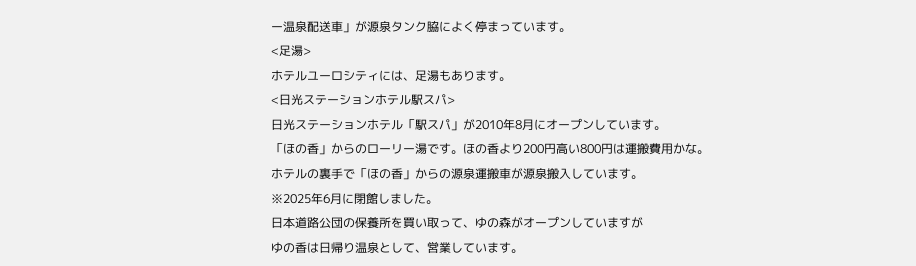ー温泉配送車」が源泉タンク脇によく停まっています。
<足湯>
ホテルユーロシティには、足湯もあります。
<日光ステーションホテル駅スパ>
日光ステーションホテル「駅スパ」が2010年8月にオープンしています。
「ほの香」からのローリー湯です。ほの香より200円高い800円は運搬費用かな。
ホテルの裏手で「ほの香」からの源泉運搬車が源泉搬入しています。
※2025年6月に閉館しました。
日本道路公団の保養所を買い取って、ゆの森がオープンしていますが
ゆの香は日帰り温泉として、営業しています。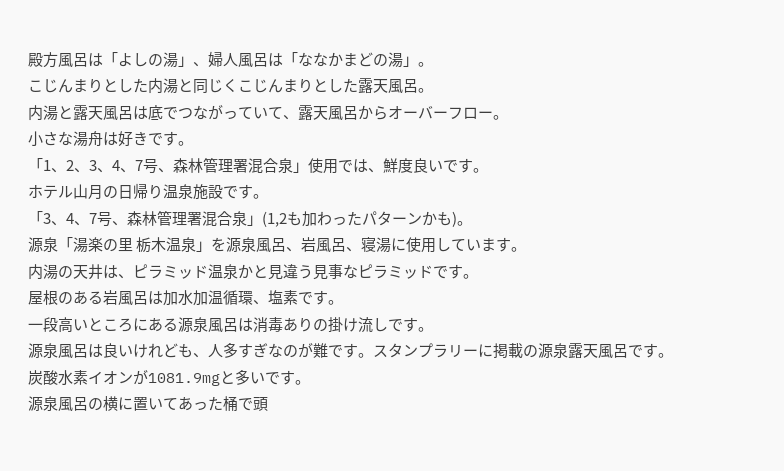殿方風呂は「よしの湯」、婦人風呂は「ななかまどの湯」。
こじんまりとした内湯と同じくこじんまりとした露天風呂。
内湯と露天風呂は底でつながっていて、露天風呂からオーバーフロー。
小さな湯舟は好きです。
「1、2、3、4、7号、森林管理署混合泉」使用では、鮮度良いです。
ホテル山月の日帰り温泉施設です。
「3、4、7号、森林管理署混合泉」(1,2も加わったパターンかも)。
源泉「湯楽の里 栃木温泉」を源泉風呂、岩風呂、寝湯に使用しています。
内湯の天井は、ピラミッド温泉かと見違う見事なピラミッドです。
屋根のある岩風呂は加水加温循環、塩素です。
一段高いところにある源泉風呂は消毒ありの掛け流しです。
源泉風呂は良いけれども、人多すぎなのが難です。スタンプラリーに掲載の源泉露天風呂です。
炭酸水素イオンが1081.9mgと多いです。
源泉風呂の横に置いてあった桶で頭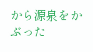から源泉をかぶった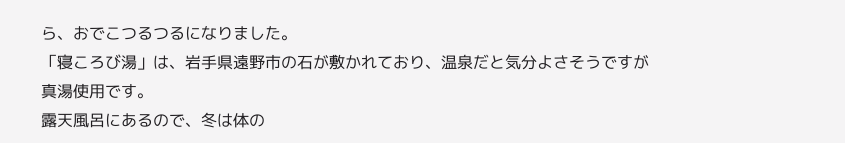ら、おでこつるつるになりました。
「寝ころび湯」は、岩手県遠野市の石が敷かれており、温泉だと気分よさそうですが真湯使用です。
露天風呂にあるので、冬は体の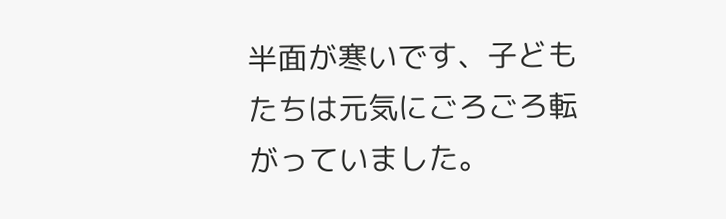半面が寒いです、子どもたちは元気にごろごろ転がっていました。